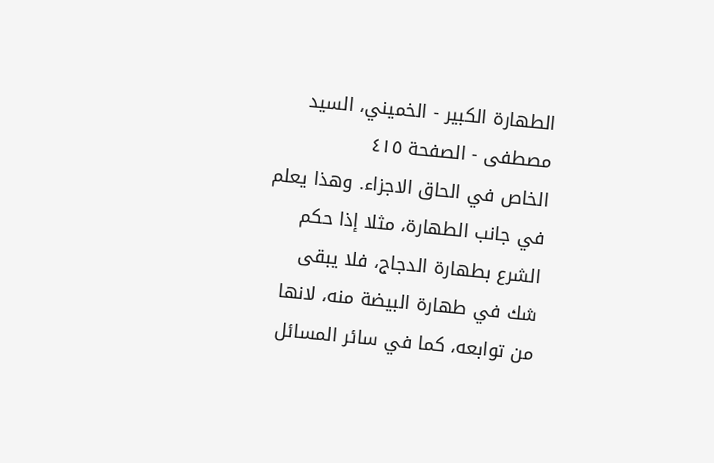الطهارة الكبير - الخميني، السيد مصطفى - الصفحة ٤١٥
الخاص في الحاق الاجزاء. وهذا يعلم في جانب الطهارة، مثلا إذا حكم الشرع بطهارة الدجاج، فلا يبقى شك في طهارة البيضة منه، لانها من توابعه، كما في سائر المسائل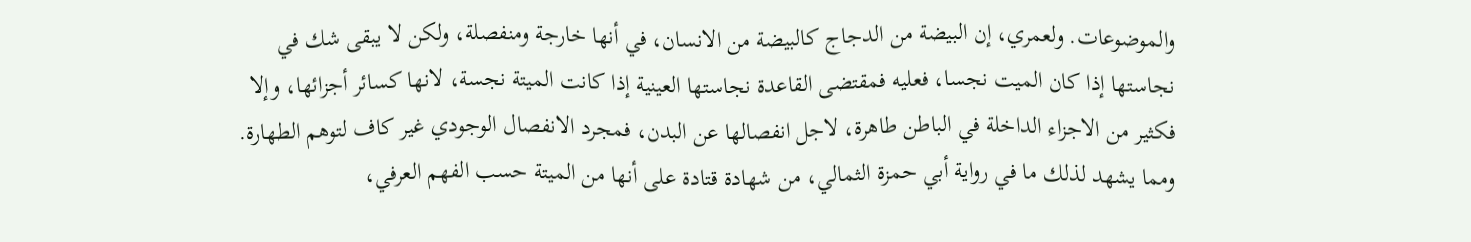والموضوعات. ولعمري، إن البيضة من الدجاج كالبيضة من الانسان، في أنها خارجة ومنفصلة، ولكن لا يبقى شك في نجاستها إذا كان الميت نجسا، فعليه فمقتضى القاعدة نجاستها العينية إذا كانت الميتة نجسة، لانها كسائر أجزائها، وإلا فكثير من الاجزاء الداخلة في الباطن طاهرة، لاجل انفصالها عن البدن، فمجرد الانفصال الوجودي غير كاف لتوهم الطهارة. ومما يشهد لذلك ما في رواية أبي حمزة الثمالي، من شهادة قتادة على أنها من الميتة حسب الفهم العرفي،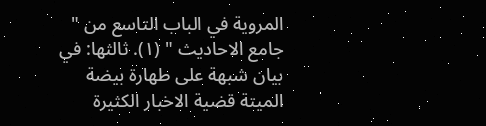المروية في الباب التاسع من " جامع الاحاديث " (١). ثالثها: في بيان شبهة على طهارة بيضة الميتة قضية الاخبار الكثيرة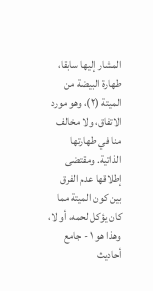المشار إليها سابقا، طهارة البيضة من الميتة (٢)، وهو مورد الاتفاق، ولا مخالف منا في طهارتها الذاتية. ومقتضى إطلاقها عدم الفرق بين كون الميتة مما كان يؤكل لحمه، أو لا، وهذا هو ١ - جامع أحاديث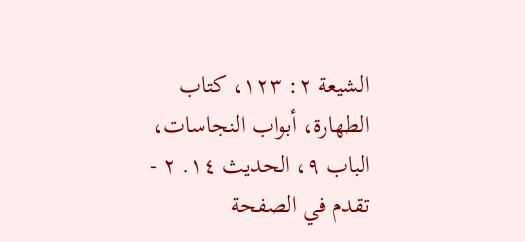الشيعة ٢: ١٢٣، كتاب الطهارة، أبواب النجاسات، الباب ٩، الحديث ١٤. ٢ - تقدم في الصفحة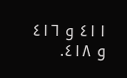٤١١ و ٤١٦ و ٤١٨.